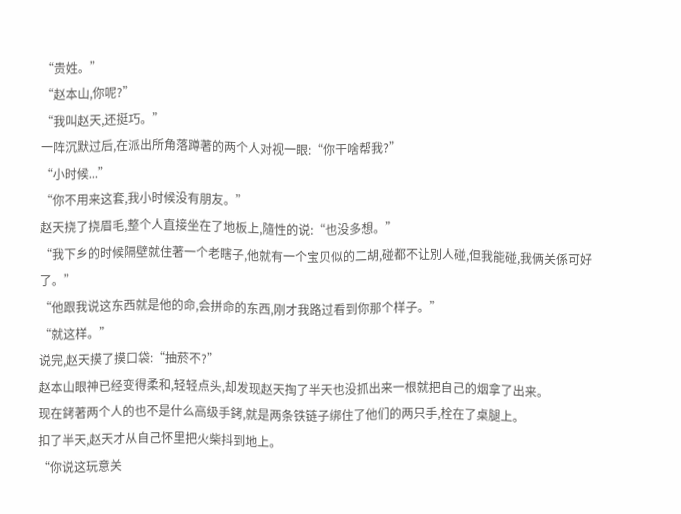“贵姓。”
“赵本山,你呢?”
“我叫赵天,还挺巧。”
一阵沉默过后,在派出所角落蹲著的两个人对视一眼:“你干啥帮我?”
“小时候...”
“你不用来这套,我小时候没有朋友。”
赵天挠了挠眉毛,整个人直接坐在了地板上,隨性的说:“也没多想。”
“我下乡的时候隔壁就住著一个老瞎子,他就有一个宝贝似的二胡,碰都不让別人碰,但我能碰,我俩关係可好了。”
“他跟我说这东西就是他的命,会拼命的东西,刚才我路过看到你那个样子。”
“就这样。”
说完,赵天摸了摸口袋:“抽菸不?”
赵本山眼神已经变得柔和,轻轻点头,却发现赵天掏了半天也没抓出来一根就把自己的烟拿了出来。
现在銬著两个人的也不是什么高级手銬,就是两条铁链子绑住了他们的两只手,栓在了桌腿上。
扣了半天,赵天才从自己怀里把火柴抖到地上。
“你说这玩意关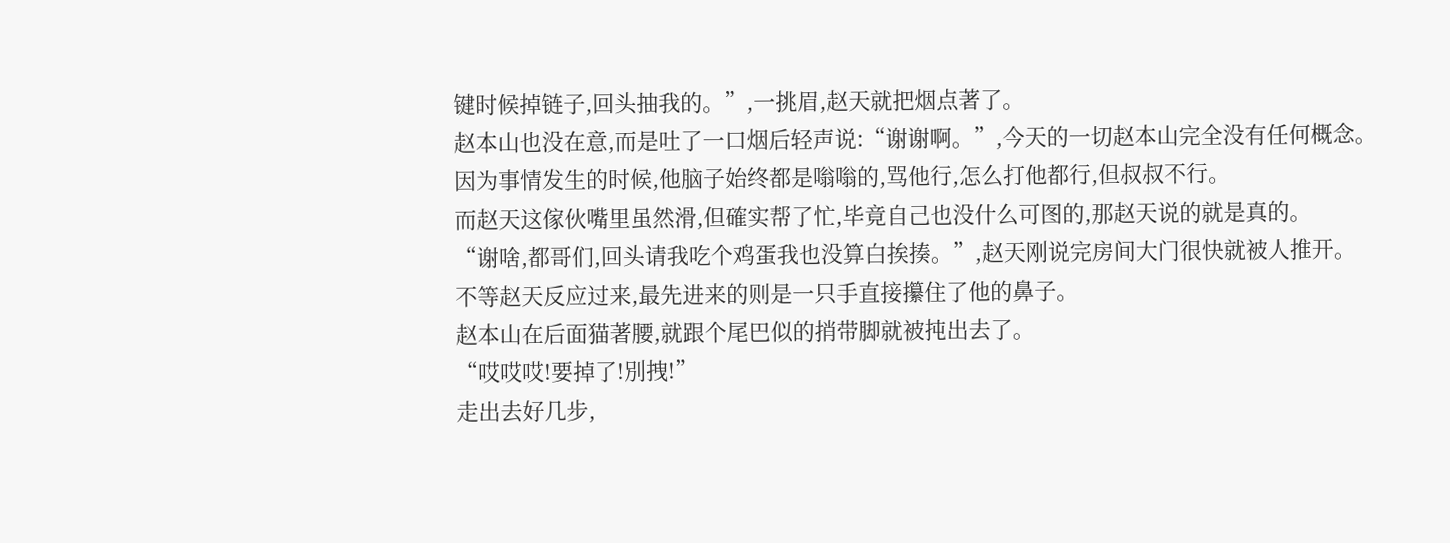键时候掉链子,回头抽我的。”,一挑眉,赵天就把烟点著了。
赵本山也没在意,而是吐了一口烟后轻声说:“谢谢啊。”,今天的一切赵本山完全没有任何概念。
因为事情发生的时候,他脑子始终都是嗡嗡的,骂他行,怎么打他都行,但叔叔不行。
而赵天这傢伙嘴里虽然滑,但確实帮了忙,毕竟自己也没什么可图的,那赵天说的就是真的。
“谢啥,都哥们,回头请我吃个鸡蛋我也没算白挨揍。”,赵天刚说完房间大门很快就被人推开。
不等赵天反应过来,最先进来的则是一只手直接攥住了他的鼻子。
赵本山在后面猫著腰,就跟个尾巴似的捎带脚就被扽出去了。
“哎哎哎!要掉了!別拽!”
走出去好几步,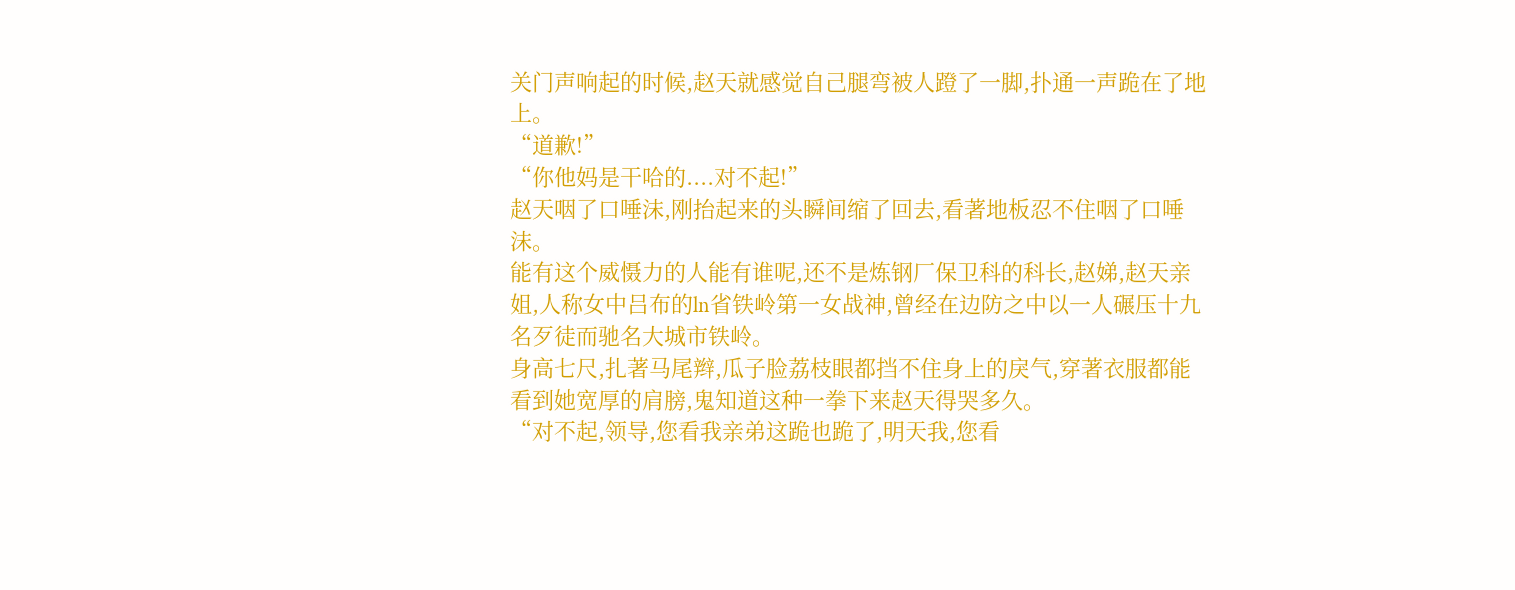关门声响起的时候,赵天就感觉自己腿弯被人蹬了一脚,扑通一声跪在了地上。
“道歉!”
“你他妈是干哈的....对不起!”
赵天咽了口唾沫,刚抬起来的头瞬间缩了回去,看著地板忍不住咽了口唾沫。
能有这个威慑力的人能有谁呢,还不是炼钢厂保卫科的科长,赵娣,赵天亲姐,人称女中吕布的ln省铁岭第一女战神,曾经在边防之中以一人碾压十九名歹徒而驰名大城市铁岭。
身高七尺,扎著马尾辫,瓜子脸荔枝眼都挡不住身上的戾气,穿著衣服都能看到她宽厚的肩膀,鬼知道这种一拳下来赵天得哭多久。
“对不起,领导,您看我亲弟这跪也跪了,明天我,您看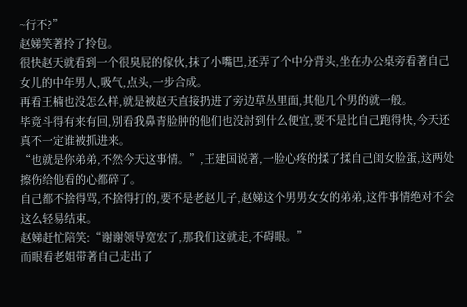~行不?”
赵娣笑著拎了拎包。
很快赵天就看到一个很臭屁的傢伙,抹了小嘴巴,还弄了个中分背头,坐在办公桌旁看著自己女儿的中年男人,吸气,点头,一步合成。
再看王楠也没怎么样,就是被赵天直接扔进了旁边草丛里面,其他几个男的就一般。
毕竟斗得有来有回,別看我鼻青脸肿的他们也没討到什么便宜,要不是比自己跑得快,今天还真不一定谁被抓进来。
“也就是你弟弟,不然今天这事情。”,王建国说著,一脸心疼的揉了揉自己闺女脸蛋,这两处擦伤给他看的心都碎了。
自己都不捨得骂,不捨得打的,要不是老赵儿子,赵娣这个男男女女的弟弟,这件事情绝对不会这么轻易结束。
赵娣赶忙陪笑:“谢谢领导宽宏了,那我们这就走,不碍眼。”
而眼看老姐带著自己走出了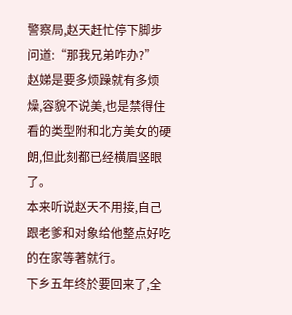警察局,赵天赶忙停下脚步问道:“那我兄弟咋办?”
赵娣是要多烦躁就有多烦燥,容貌不说美,也是禁得住看的类型附和北方美女的硬朗,但此刻都已经横眉竖眼了。
本来听说赵天不用接,自己跟老爹和对象给他整点好吃的在家等著就行。
下乡五年终於要回来了,全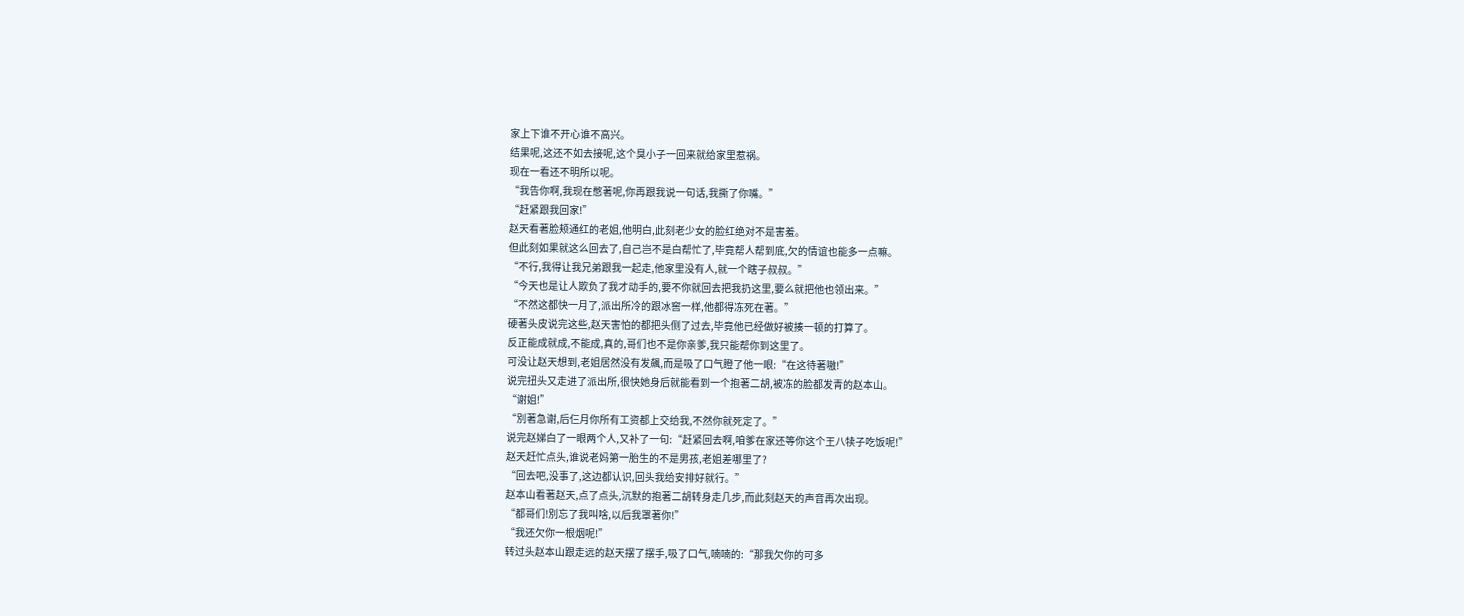家上下谁不开心谁不高兴。
结果呢,这还不如去接呢,这个臭小子一回来就给家里惹祸。
现在一看还不明所以呢。
“我告你啊,我现在憋著呢,你再跟我说一句话,我撕了你嘴。”
“赶紧跟我回家!”
赵天看著脸颊通红的老姐,他明白,此刻老少女的脸红绝对不是害羞。
但此刻如果就这么回去了,自己岂不是白帮忙了,毕竟帮人帮到底,欠的情谊也能多一点嘛。
“不行,我得让我兄弟跟我一起走,他家里没有人,就一个瞎子叔叔。”
“今天也是让人欺负了我才动手的,要不你就回去把我扔这里,要么就把他也领出来。”
“不然这都快一月了,派出所冷的跟冰窖一样,他都得冻死在著。”
硬著头皮说完这些,赵天害怕的都把头侧了过去,毕竟他已经做好被揍一顿的打算了。
反正能成就成,不能成,真的,哥们也不是你亲爹,我只能帮你到这里了。
可没让赵天想到,老姐居然没有发飆,而是吸了口气瞪了他一眼:“在这待著嗷!”
说完扭头又走进了派出所,很快她身后就能看到一个抱著二胡,被冻的脸都发青的赵本山。
“谢姐!”
“別著急谢,后仨月你所有工资都上交给我,不然你就死定了。”
说完赵娣白了一眼两个人,又补了一句:“赶紧回去啊,咱爹在家还等你这个王八犊子吃饭呢!”
赵天赶忙点头,谁说老妈第一胎生的不是男孩,老姐差哪里了?
“回去吧,没事了,这边都认识,回头我给安排好就行。”
赵本山看著赵天,点了点头,沉默的抱著二胡转身走几步,而此刻赵天的声音再次出现。
“都哥们!別忘了我叫啥,以后我罩著你!”
“我还欠你一根烟呢!”
转过头赵本山跟走远的赵天摆了摆手,吸了口气,喃喃的:“那我欠你的可多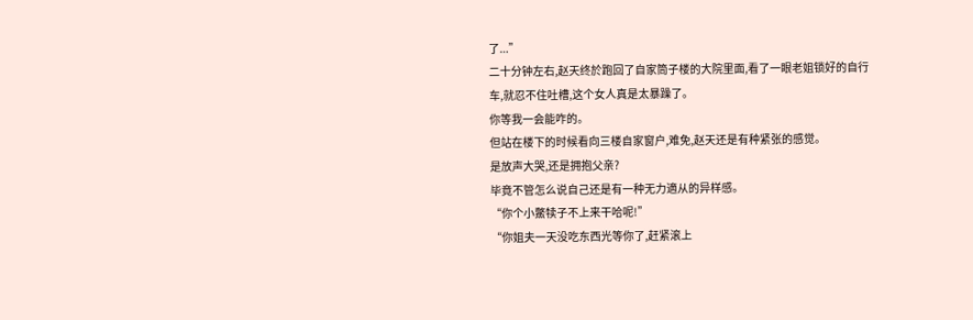了...”
二十分钟左右,赵天终於跑回了自家筒子楼的大院里面,看了一眼老姐锁好的自行车,就忍不住吐槽,这个女人真是太暴躁了。
你等我一会能咋的。
但站在楼下的时候看向三楼自家窗户,难免,赵天还是有种紧张的感觉。
是放声大哭,还是拥抱父亲?
毕竟不管怎么说自己还是有一种无力適从的异样感。
“你个小鱉犊子不上来干哈呢!”
“你姐夫一天没吃东西光等你了,赶紧滚上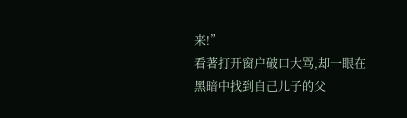来!”
看著打开窗户破口大骂,却一眼在黑暗中找到自己儿子的父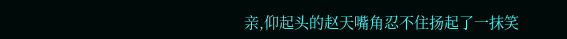亲,仰起头的赵天嘴角忍不住扬起了一抹笑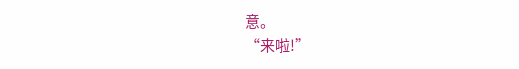意。
“来啦!”